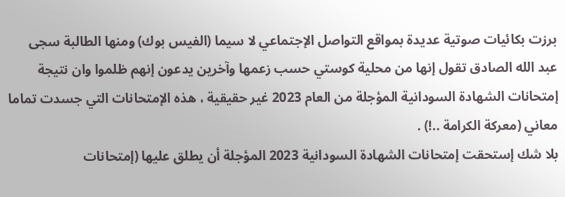برزت بكائيات صوتية عديدة بمواقع التواصل الإجتماعي لا سيما (الفيس بوك) ومنها الطالبة سجى عبد الله الصادق تقول إنها من محلية كوستي حسب زعمها وآخرين يدعون إنهم ظلموا وان نتيجة إمتحانات الشهادة السودانية المؤجلة من العام 2023 غير حقيقية ، هذه الإمتحانات التي جسدت تماما معاني (معركة الكرامة ..!) .
بلا شك إستحقت إمتحانات الشهادة السودانية 2023 المؤجلة أن يطلق عليها (إمتحانات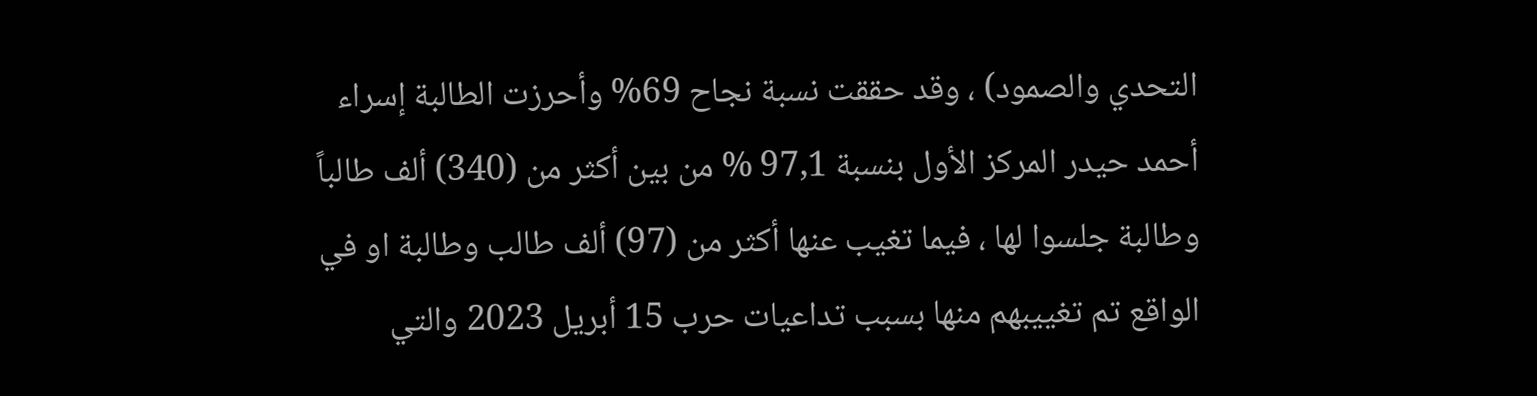التحدي والصمود) ، وقد حققت نسبة نجاح 69% وأحرزت الطالبة إسراء أحمد حيدر المركز الأول بنسبة 97,1 % من بين أكثر من (340) ألف طالباً وطالبة جلسوا لها ، فيما تغيب عنها أكثر من (97) ألف طالب وطالبة او في الواقع تم تغييبهم منها بسبب تداعيات حرب 15 أبريل 2023 والتي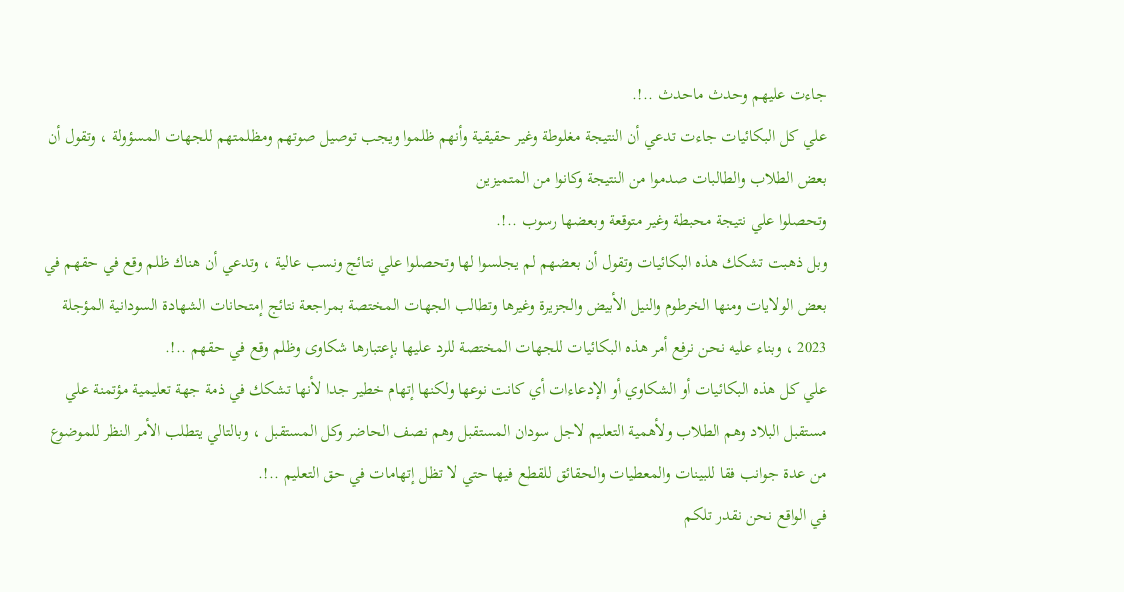جاءت عليهم وحدث ماحدث ..!.
علي كل البكائيات جاءت تدعي أن النتيجة مغلوطة وغير حقيقية وأنهم ظلموا ويجب توصيل صوتهم ومظلمتهم للجهات المسؤولة ، وتقول أن بعض الطلاب والطالبات صدموا من النتيجة وكانوا من المتميزين
وتحصلوا علي نتيجة محبطة وغير متوقعة وبعضها رسوب ..!.
وبل ذهبت تشكك هذه البكائيات وتقول أن بعضهم لم يجلسوا لها وتحصلوا علي نتائج ونسب عالية ، وتدعي أن هناك ظلم وقع في حقهم في بعض الولايات ومنها الخرطوم والنيل الأبيض والجزيرة وغيرها وتطالب الجهات المختصة بمراجعة نتائج إمتحانات الشهادة السودانية المؤجلة 2023 ، وبناء عليه نحن نرفع أمر هذه البكائيات للجهات المختصة للرد عليها بإعتبارها شكاوى وظلم وقع في حقهم ..!.
علي كل هذه البكائيات أو الشكاوي أو الإدعاءات أي كانت نوعها ولكنها إتهام خطير جدا لأنها تشكك في ذمة جهة تعليمية مؤتمنة علي مستقبل البلاد وهم الطلاب ولأهمية التعليم لاجل سودان المستقبل وهم نصف الحاضر وكل المستقبل ، وبالتالي يتطلب الأمر النظر للموضوع من عدة جوانب فقا للبينات والمعطيات والحقائق للقطع فيها حتي لا تظل إتهامات في حق التعليم ..!.
في الواقع نحن نقدر تلكم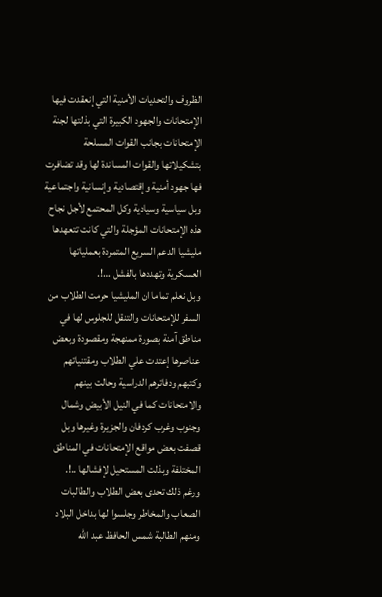الظروف والتحديات الأمنية التي إنعقدت فيها الإمتحانات والجهود الكبيرة التي بذلتها لجنة الإمتحانات بجانب القوات المسلحة بتشكيلاتها والقوات المساندة لها وقد تضافرت فها جهود أمنية وإقتصادية وإنسانية واجتماعية وبل سياسية وسيادية وكل المحتمع لأجل نجاح هذه الإمتحانات المؤجلة والتي كانت تتعهدها مليشيا الدعم السريع المتمردة بعملياتها العسكرية وتهددها بالفشل …!.
وبل نعلم تماما ان المليشيا حرمت الطلاب من السفر للإمتحانات والتنقل للجلوس لها في مناطق آمنة بصورة ممنهجة ومقصودة وبعض عناصرها إعتدت علي الطلاب ومقتنياتهم وكتبهم ودفاترهم الدراسية وحالت بينهم والامتحانات كما في النيل الأبيض وشمال وجنوب وغرب كردفان والجزيرة وغيرها وبل قصفت بعض مواقع الإمتحانات في المناطق المختلفة وبذلت المستحيل لإفشالها ..!.
ورغم ذلك تحدى بعض الطلاب والطالبات الصعاب والمخاطر وجلسوا لها بداخل البلاد ومنهم الطالبة شمس الحافظ عبد الله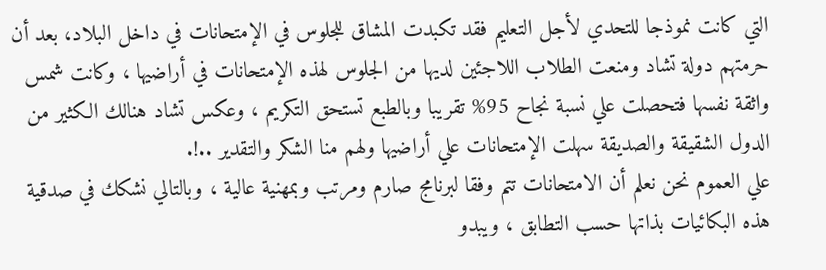التي كانت نموذجا للتحدي لأجل التعليم فقد تكبدت المشاق للجلوس في الإمتحانات في داخل البلاد، بعد أن حرمتهم دولة تشاد ومنعت الطلاب اللاجئين لديها من الجلوس لهذه الإمتحانات في أراضيها ، وكانت شمس واثقة نفسها فتحصلت علي نسبة نجاح 95% تقريبا وبالطبع تستحق التكريم ، وعكس تشاد هنالك الكثير من الدول الشقيقة والصديقة سهلت الإمتحانات علي أراضيها ولهم منا الشكر والتقدير ..!.
علي العموم نحن نعلم أن الامتحانات تتم وفقا لبرنامج صارم ومرتب وبمهنية عالية ، وبالتالي نشكك في صدقية هذه البكائيات بذاتها حسب التطابق ، ويبدو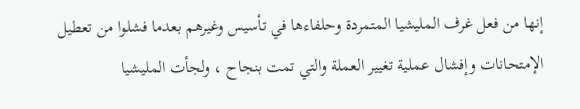إنها من فعل غرف المليشيا المتمردة وحلفاءها في تأسيس وغيرهم بعدما فشلوا من تعطيل الإمتحانات وإفشال عملية تغيير العملة والتي تمت بنجاح ، ولجأت المليشيا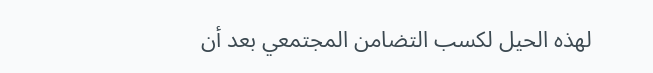لهذه الحيل لكسب التضامن المجتمعي بعد أن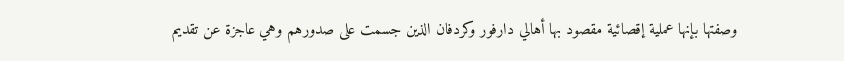وصفتها بإنها عملية إقصائية مقصود بها أهالي دارفور وكردفان الذين جسمت على صدورهم وهي عاجزة عن تقديم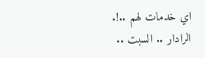اي خدمات لهم ..!.
الرادار .. السبت ..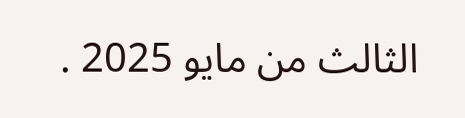الثالث من مايو 2025 .